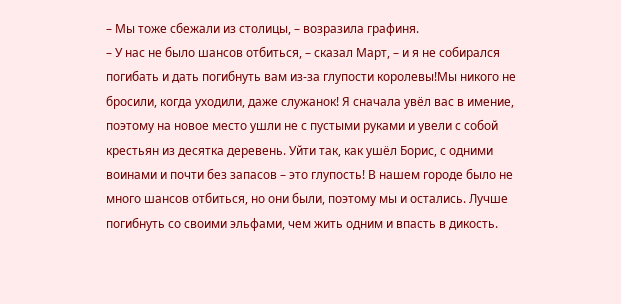– Мы тоже сбежали из столицы, – возразила графиня.
– У нас не было шансов отбиться, – сказал Март, – и я не собирался погибать и дать погибнуть вам из-за глупости королевы!Мы никого не бросили, когда уходили, даже служанок! Я сначала увёл вас в имение, поэтому на новое место ушли не с пустыми руками и увели с собой крестьян из десятка деревень. Уйти так, как ушёл Борис, с одними воинами и почти без запасов – это глупость! В нашем городе было не много шансов отбиться, но они были, поэтому мы и остались. Лучше погибнуть со своими эльфами, чем жить одним и впасть в дикость.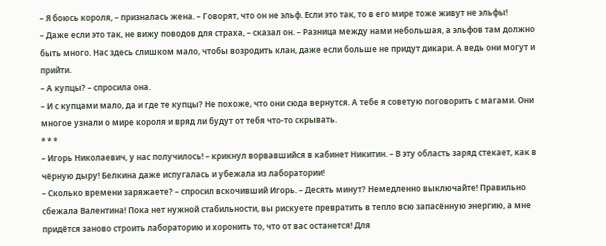– Я боюсь короля, – призналась жена. – Говорят, что он не эльф. Если это так, то в его мире тоже живут не эльфы!
– Даже если это так, не вижу поводов для страха, – сказал он. – Разница между нами небольшая, а эльфов там должно быть много. Нас здесь слишком мало, чтобы возродить клан, даже если больше не придут дикари. А ведь они могут и прийти.
– А купцы? – спросила она.
– И с купцами мало, да и где те купцы? Не похоже, что они сюда вернутся. А тебе я советую поговорить с магами. Они многое узнали о мире короля и вряд ли будут от тебя что-то скрывать.
* * *
– Игорь Николаевич, у нас получилось! – крикнул ворвавшийся в кабинет Никитин. – В эту область заряд стекает, как в чёрную дыру! Белкина даже испугалась и убежала из лаборатории!
– Сколько времени заряжаете? – спросил вскочивший Игорь. – Десять минут? Немедленно выключайте! Правильно сбежала Валентина! Пока нет нужной стабильности, вы рискуете превратить в тепло всю запасённую энергию, а мне придётся заново строить лабораторию и хоронить то, что от вас останется! Для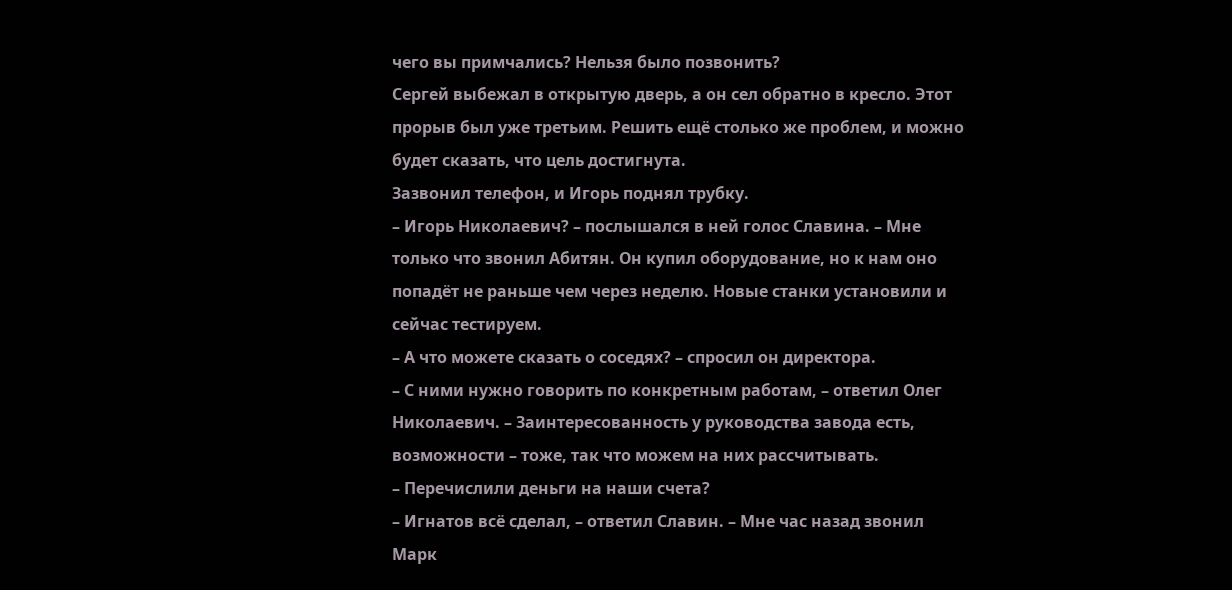чего вы примчались? Нельзя было позвонить?
Сергей выбежал в открытую дверь, а он сел обратно в кресло. Этот прорыв был уже третьим. Решить ещё столько же проблем, и можно будет сказать, что цель достигнута.
Зазвонил телефон, и Игорь поднял трубку.
– Игорь Николаевич? – послышался в ней голос Славина. – Мне только что звонил Абитян. Он купил оборудование, но к нам оно попадёт не раньше чем через неделю. Новые станки установили и сейчас тестируем.
– А что можете сказать о соседях? – спросил он директора.
– С ними нужно говорить по конкретным работам, – ответил Олег Николаевич. – Заинтересованность у руководства завода есть, возможности – тоже, так что можем на них рассчитывать.
– Перечислили деньги на наши счета?
– Игнатов всё сделал, – ответил Славин. – Мне час назад звонил Марк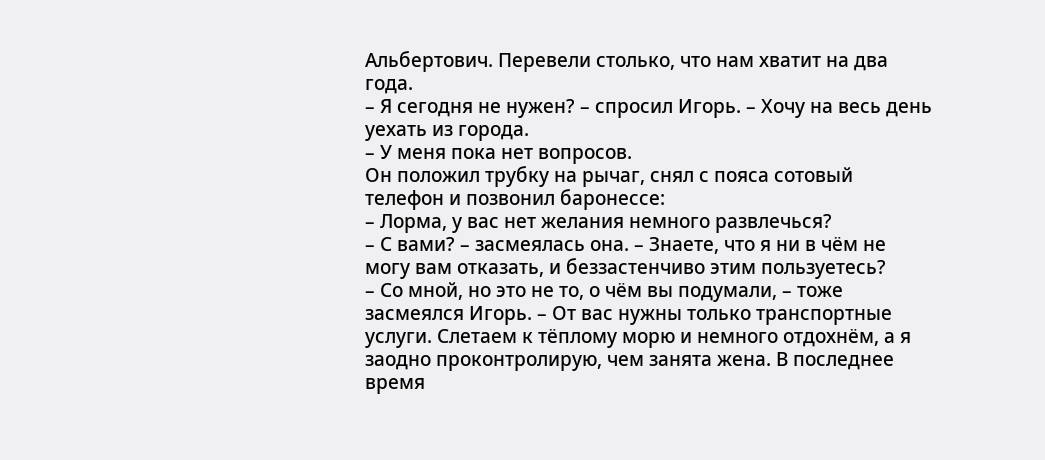Альбертович. Перевели столько, что нам хватит на два года.
– Я сегодня не нужен? – спросил Игорь. – Хочу на весь день уехать из города.
– У меня пока нет вопросов.
Он положил трубку на рычаг, снял с пояса сотовый телефон и позвонил баронессе:
– Лорма, у вас нет желания немного развлечься?
– С вами? – засмеялась она. – Знаете, что я ни в чём не могу вам отказать, и беззастенчиво этим пользуетесь?
– Со мной, но это не то, о чём вы подумали, – тоже засмеялся Игорь. – От вас нужны только транспортные услуги. Слетаем к тёплому морю и немного отдохнём, а я заодно проконтролирую, чем занята жена. В последнее время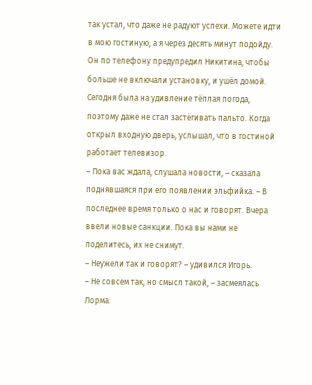так устал, что даже не радуют успехи. Можете идти в мою гостиную, а я через десять минут подойду.
Он по телефону предупредил Никитина, чтобы больше не включали установку, и ушёл домой. Сегодня была на удивление тёплая погода, поэтому даже не стал застёгивать пальто. Когда открыл входную дверь, услышал, что в гостиной работает телевизор.
– Пока вас ждала, слушала новости, – сказала поднявшаяся при его появлении эльфийка. – В последнее время только о нас и говорят. Вчера ввели новые санкции. Пока вы нами не поделитесь, их не снимут.
– Неужели так и говорят? – удивился Игорь.
– Не совсем так, но смысл такой, – засмеялась Лорма.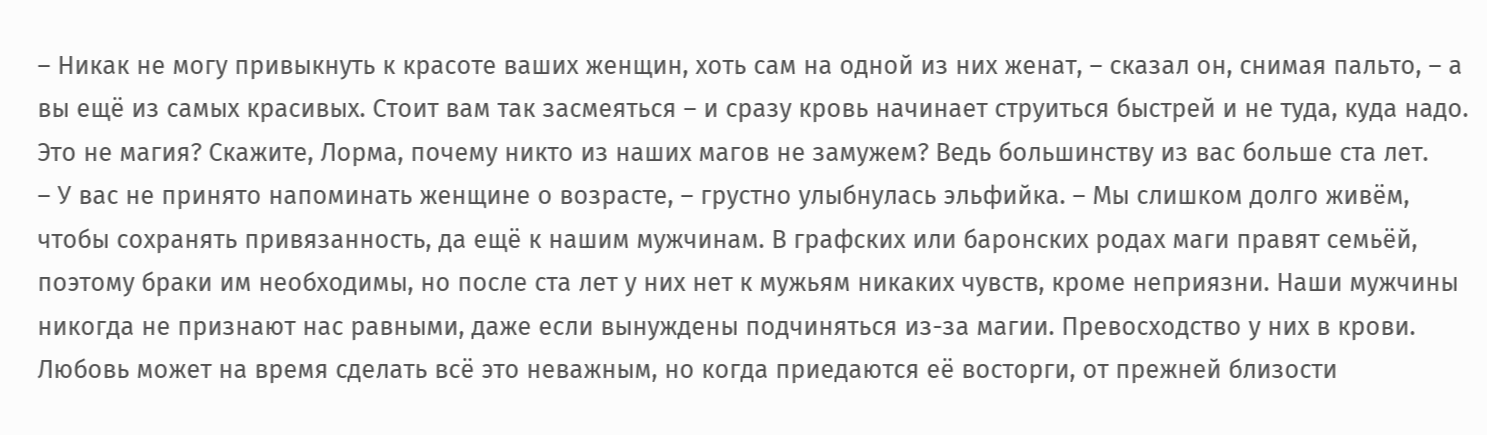– Никак не могу привыкнуть к красоте ваших женщин, хоть сам на одной из них женат, – сказал он, снимая пальто, – а вы ещё из самых красивых. Стоит вам так засмеяться – и сразу кровь начинает струиться быстрей и не туда, куда надо. Это не магия? Скажите, Лорма, почему никто из наших магов не замужем? Ведь большинству из вас больше ста лет.
– У вас не принято напоминать женщине о возрасте, – грустно улыбнулась эльфийка. – Мы слишком долго живём, чтобы сохранять привязанность, да ещё к нашим мужчинам. В графских или баронских родах маги правят семьёй, поэтому браки им необходимы, но после ста лет у них нет к мужьям никаких чувств, кроме неприязни. Наши мужчины никогда не признают нас равными, даже если вынуждены подчиняться из-за магии. Превосходство у них в крови. Любовь может на время сделать всё это неважным, но когда приедаются её восторги, от прежней близости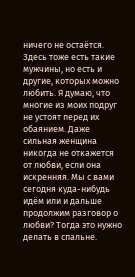ничего не остаётся. Здесь тоже есть такие мужчины, но есть и другие, которых можно любить. Я думаю, что многие из моих подруг не устоят перед их обаянием. Даже сильная женщина никогда не откажется от любви, если она искренняя. Мы с вами сегодня куда-нибудь идём или и дальше продолжим разговор о любви? Тогда это нужно делать в спальне.